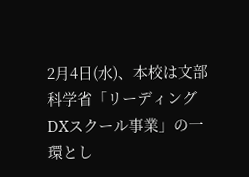2月4日(水)、本校は文部科学省「リーディングDXスクール事業」の一環とし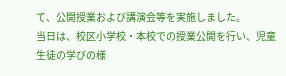て、公開授業および講演会等を実施しました。
当日は、校区小学校・本校での授業公開を行い、児童生徒の学びの様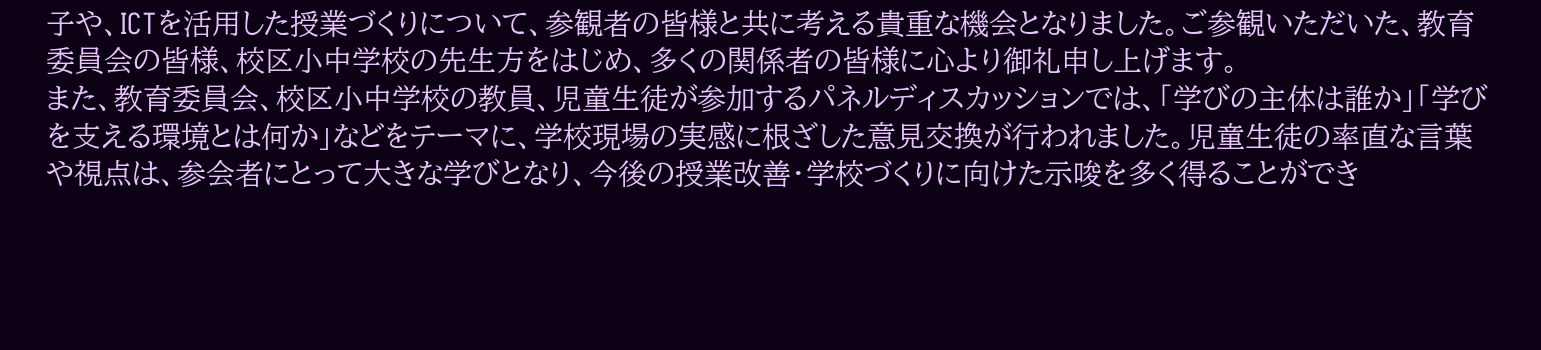子や、ICTを活用した授業づくりについて、参観者の皆様と共に考える貴重な機会となりました。ご参観いただいた、教育委員会の皆様、校区小中学校の先生方をはじめ、多くの関係者の皆様に心より御礼申し上げます。
また、教育委員会、校区小中学校の教員、児童生徒が参加するパネルディスカッションでは、「学びの主体は誰か」「学びを支える環境とは何か」などをテーマに、学校現場の実感に根ざした意見交換が行われました。児童生徒の率直な言葉や視点は、参会者にとって大きな学びとなり、今後の授業改善・学校づくりに向けた示唆を多く得ることができ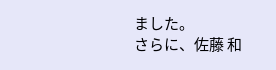ました。
さらに、佐藤 和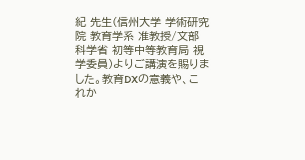紀 先生(信州大学 学術研究院 教育学系 准教授/文部科学省 初等中等教育局 視学委員)よりご講演を賜りました。教育DXの意義や、これか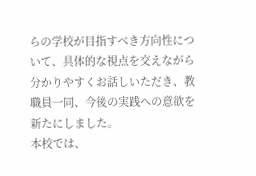らの学校が目指すべき方向性について、具体的な視点を交えながら分かりやすくお話しいただき、教職員一同、今後の実践への意欲を新たにしました。
本校では、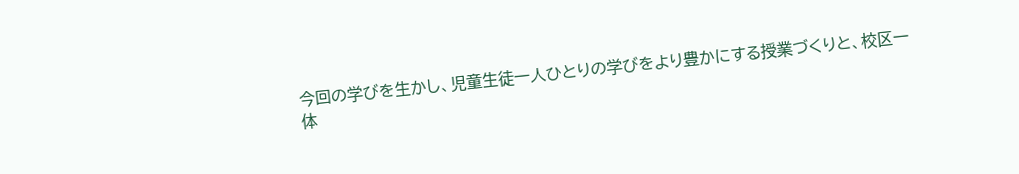今回の学びを生かし、児童生徒一人ひとりの学びをより豊かにする授業づくりと、校区一体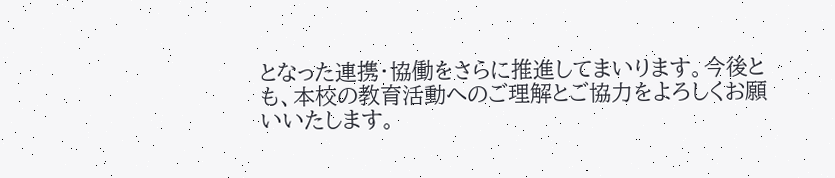となった連携・協働をさらに推進してまいります。今後とも、本校の教育活動へのご理解とご協力をよろしくお願いいたします。